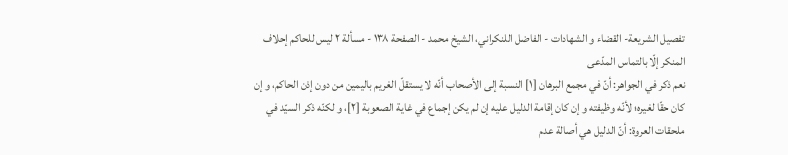تفصيل الشريعة- القضاء و الشهادات - الفاضل اللنكراني، الشيخ محمد - الصفحة ١٣٨ - مسألة ٢ ليس للحاكم إحلاف المنكر إلّا بالتماس المدّعى
نعم ذكر في الجواهر: أنّ في مجمع البرهان [١] النسبة إلى الأصحاب أنّه لا يستقلّ الغريم باليمين من دون إذن الحاكم، و إن كان حقّا لغيره؛ لأنّه وظيفته و إن كان إقامة الدليل عليه إن لم يكن إجماع في غاية الصعوبة [٢]، و لكنّه ذكر السيّد في ملحقات العروة: أنّ الدليل هي أصالة عدم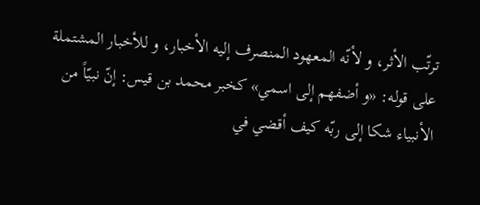ترتّب الأثر، و لأنّه المعهود المنصرف إليه الأخبار، و للأخبار المشتملة على قوله: «و أضفهم إلى اسمي» كخبر محمد بن قيس: إنّ نبيّاً من الأنبياء شكا إلى ربّه كيف أقضي في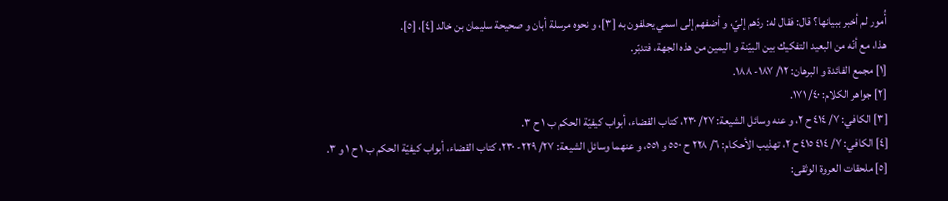أُمور لم أخبر ببيانها؟ قال: فقال له: ردّهم إليّ، و أضفهم إلى اسمي يحلفون به [٣]، و نحوه مرسلة أبان و صحيحة سليمان بن خالد [٤]، [٥].
هذا، مع أنّه من البعيد التفكيك بين البيّنة و اليمين من هذه الجهة، فتدبّر.
[١] مجمع الفائدة و البرهان: ١٢/ ١٨٧- ١٨٨.
[٢] جواهر الكلام: ٤٠/ ١٧١.
[٣] الكافي: ٧/ ٤١٤ ح ٢، و عنه وسائل الشيعة: ٢٧/ ٢٣٠، كتاب القضاء، أبواب كيفيّة الحكم ب ١ ح ٣.
[٤] الكافي: ٧/ ٤١٤ ٤١٥ ح ٢، تهذيب الأحكام: ٦/ ٢٢٨ ح ٥٥٠ و ٥٥١، و عنهما وسائل الشيعة: ٢٧/ ٢٢٩- ٢٣٠، كتاب القضاء، أبواب كيفيّة الحكم ب ١ ح ١ و ٣.
[٥] ملحقات العروة الوثقى: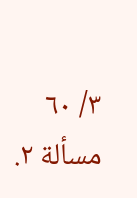٣/ ٦٠ مسألة ٢.